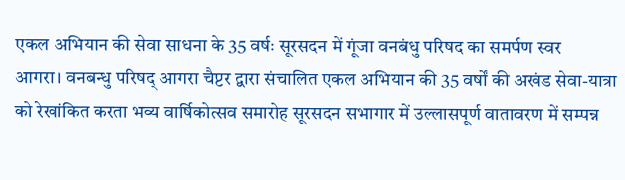एकल अभियान की सेवा साधना के 35 वर्षः सूरसदन में गूंजा वनबंधु परिषद का समर्पण स्वर
आगरा। वनबन्धु परिषद् आगरा चैप्टर द्वारा संचालित एकल अभियान की 35 वर्षों की अखंड सेवा-यात्रा को रेखांकित करता भव्य वार्षिकोत्सव समारोह सूरसदन सभागार में उल्लासपूर्ण वातावरण में सम्पन्न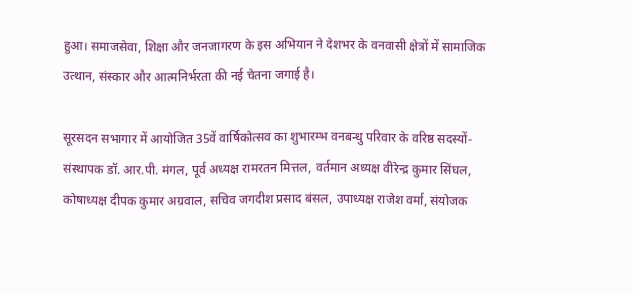हुआ। समाजसेवा, शिक्षा और जनजागरण के इस अभियान ने देशभर के वनवासी क्षेत्रों में सामाजिक उत्थान, संस्कार और आत्मनिर्भरता की नई चेतना जगाई है।

सूरसदन सभागार में आयोजित 35वें वार्षिकोत्सव का शुभारम्भ वनबन्धु परिवार के वरिष्ठ सदस्यों- संस्थापक डॉ. आर.पी. मंगल, पूर्व अध्यक्ष रामरतन मित्तल, वर्तमान अध्यक्ष वीरेन्द्र कुमार सिंघल, कोषाध्यक्ष दीपक कुमार अग्रवाल, सचिव जगदीश प्रसाद बंसल, उपाध्यक्ष राजेश वर्मा, संयोजक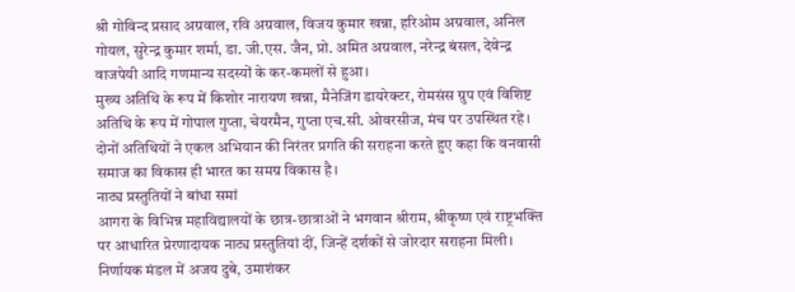श्री गोविन्द प्रसाद अग्रवाल, रवि अग्रवाल, विजय कुमार खन्ना, हरिओम अग्रवाल, अनिल गोयल, सुरेन्द्र कुमार शर्मा, डा. जी.एस. जैन, प्रो. अमित अग्रवाल, नरेन्द्र बंसल, देवेन्द्र वाजपेयी आदि गणमान्य सदस्यों के कर-कमलों से हुआ।
मुख्य अतिथि के रूप में किशोर नारायण खन्ना, मैनेजिंग डायरेक्टर, रोमसंस ग्रुप एवं विशिष्ट अतिथि के रूप में गोपाल गुप्ता, चेयरमैन, गुप्ता एच.सी. ओवरसीज, मंच पर उपस्थित रहे। दोनों अतिथियों ने एकल अभियान की निरंतर प्रगति की सराहना करते हुए कहा कि वनवासी समाज का विकास ही भारत का समग्र विकास है।
नाट्य प्रस्तुतियों ने बांधा समां
आगरा के विभिन्न महाविद्यालयों के छात्र-छात्राओं ने भगवान श्रीराम, श्रीकृष्ण एवं राष्ट्रभक्ति पर आधारित प्रेरणादायक नाट्य प्रस्तुतियां दीं, जिन्हें दर्शकों से जोरदार सराहना मिली। निर्णायक मंडल में अजय दुबे, उमाशंकर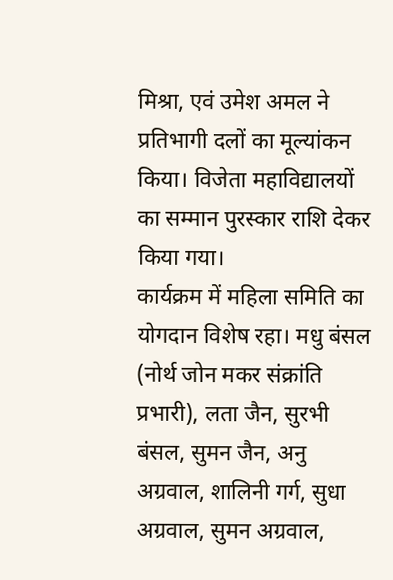मिश्रा, एवं उमेश अमल ने प्रतिभागी दलों का मूल्यांकन किया। विजेता महाविद्यालयों का सम्मान पुरस्कार राशि देकर किया गया।
कार्यक्रम में महिला समिति का योगदान विशेष रहा। मधु बंसल (नोर्थ जोन मकर संक्रांति प्रभारी), लता जैन, सुरभी बंसल, सुमन जैन, अनु अग्रवाल, शालिनी गर्ग, सुधा अग्रवाल, सुमन अग्रवाल,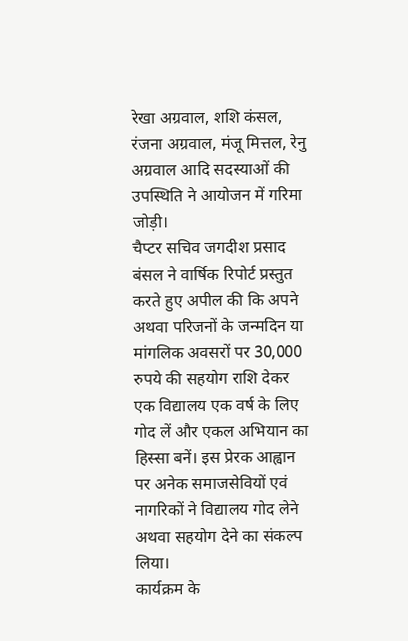रेखा अग्रवाल, शशि कंसल, रंजना अग्रवाल, मंजू मित्तल, रेनु अग्रवाल आदि सदस्याओं की उपस्थिति ने आयोजन में गरिमा जोड़ी।
चैप्टर सचिव जगदीश प्रसाद बंसल ने वार्षिक रिपोर्ट प्रस्तुत करते हुए अपील की कि अपने अथवा परिजनों के जन्मदिन या मांगलिक अवसरों पर 30,000 रुपये की सहयोग राशि देकर एक विद्यालय एक वर्ष के लिए गोद लें और एकल अभियान का हिस्सा बनें। इस प्रेरक आह्वान पर अनेक समाजसेवियों एवं नागरिकों ने विद्यालय गोद लेने अथवा सहयोग देने का संकल्प लिया।
कार्यक्रम के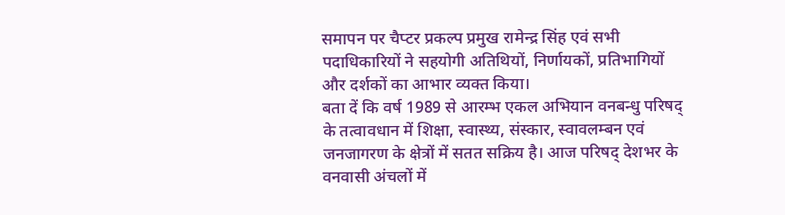समापन पर चैप्टर प्रकल्प प्रमुख रामेन्द्र सिंह एवं सभी पदाधिकारियों ने सहयोगी अतिथियों, निर्णायकों, प्रतिभागियों और दर्शकों का आभार व्यक्त किया।
बता दें कि वर्ष 1989 से आरम्भ एकल अभियान वनबन्धु परिषद् के तत्वावधान में शिक्षा, स्वास्थ्य, संस्कार, स्वावलम्बन एवं जनजागरण के क्षेत्रों में सतत सक्रिय है। आज परिषद् देशभर के वनवासी अंचलों में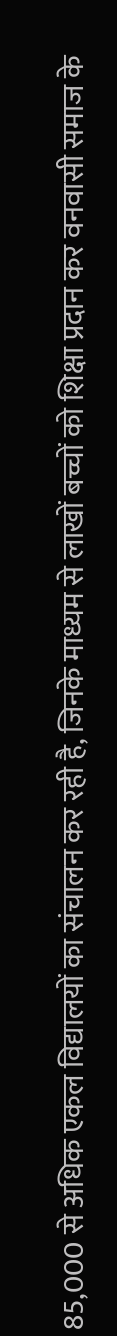85,000 से अधिक एकल विद्यालयों का संचालन कर रही है, जिनके माध्यम से लाखों बच्चों को शिक्षा प्रदान कर वनवासी समाज के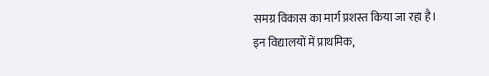समग्र विकास का मार्ग प्रशस्त किया जा रहा है।
इन विद्यालयों में प्राथमिक,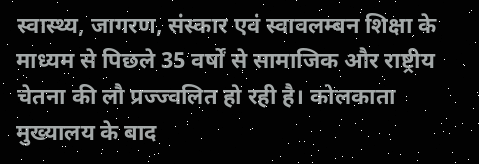स्वास्थ्य, जागरण, संस्कार एवं स्वावलम्बन शिक्षा के माध्यम से पिछले 35 वर्षों से सामाजिक और राष्ट्रीय चेतना की लौ प्रज्ज्वलित हो रही है। कोलकाता मुख्यालय के बाद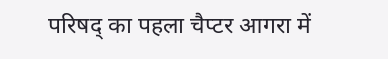परिषद् का पहला चैप्टर आगरा में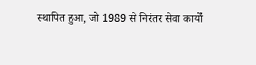स्थापित हुआ, जो 1989 से निरंतर सेवा कार्यों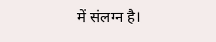में संलग्न है।